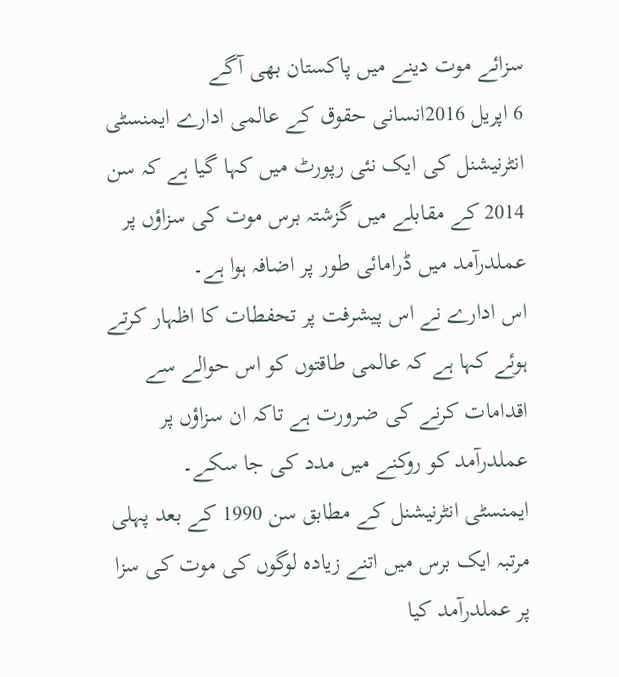سزائے موت دینے میں پاکستان بھی آگے
6 اپریل 2016انسانی حقوق کے عالمی ادارے ایمنسٹی انٹرنیشنل کی ایک نئی رپورٹ میں کہا گیا ہے کہ سن 2014 کے مقابلے میں گزشتہ برس موت کی سزاؤں پر عملدرآمد میں ڈرامائی طور پر اضافہ ہوا ہے۔
اس ادارے نے اس پیشرفت پر تحفطات کا اظہار کرتے ہوئے کہا ہے کہ عالمی طاقتوں کو اس حوالے سے اقدامات کرنے کی ضرورت ہے تاکہ ان سزاؤں پر عملدرآمد کو روکنے میں مدد کی جا سکے۔
ایمنسٹی انٹرنیشنل کے مطابق سن 1990 کے بعد پہلی مرتبہ ایک برس میں اتنے زیادہ لوگوں کی موت کی سزا پر عملدرآمد کیا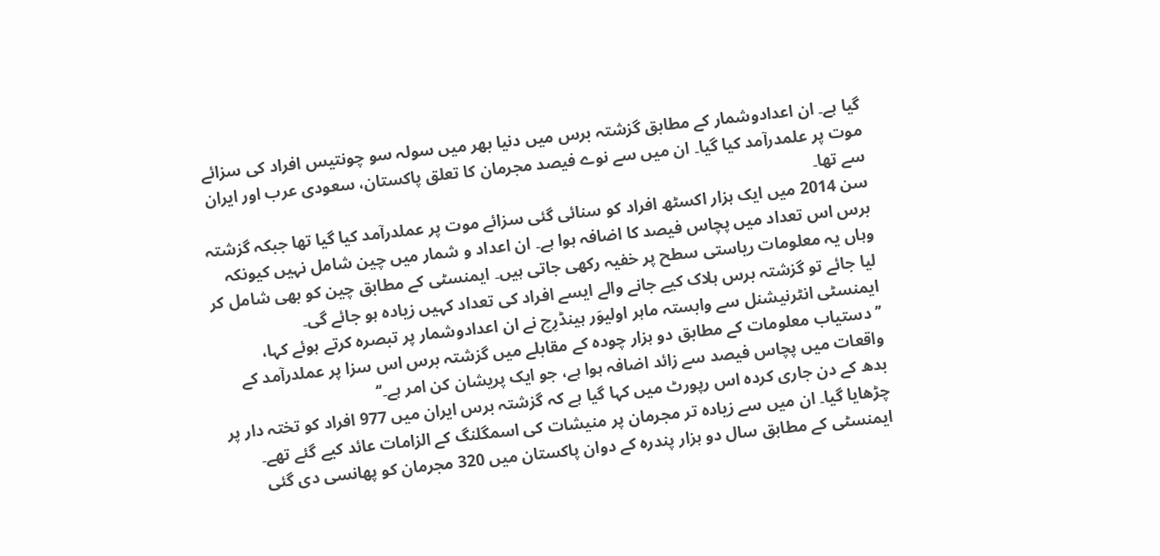گیا ہے۔ ان اعدادوشمار کے مطابق گزشتہ برس میں دنیا بھر میں سولہ سو چونتیس افراد کی سزائے موت پر علمدرآمد کیا گیا۔ ان میں سے نوے فیصد مجرمان کا تعلق پاکستان، سعودی عرب اور ایران سے تھا۔
سن 2014 میں ایک ہزار اکسٹھ افراد کو سنائی گئی سزائے موت پر عملدرآمد کیا گیا تھا جبکہ گزشتہ برس اس تعداد میں پچاس فیصد کا اضافہ ہوا ہے۔ ان اعداد و شمار میں چین شامل نہیں کیونکہ وہاں یہ معلومات ریاستی سطح پر خفیہ رکھی جاتی ہیں۔ ایمنسٹی کے مطابق چین کو بھی شامل کر لیا جائے تو گزشتہ برس ہلاک کیے جانے والے ایسے افراد کی تعداد کہیں زیادہ ہو جائے گی۔
ایمنسٹی انٹرنیشنل سے وابستہ ماہر اولیوَر ہینڈرِچ نے ان اعدادوشمار پر تبصرہ کرتے ہوئے کہا، ’’دستیاب معلومات کے مطابق دو ہزار چودہ کے مقابلے میں گزشتہ برس اس سزا پر عملدرآمد کے واقعات میں پچاس فیصد سے زائد اضافہ ہوا ہے، جو ایک پریشان کن امر ہے۔‘‘
بدھ کے دن جاری کردہ اس رپورٹ میں کہا گیا ہے کہ گزشتہ برس ایران میں 977 افراد کو تختہ دار پر چڑھایا گیا۔ ان میں سے زیادہ تر مجرمان پر منیشات کی اسمگلنگ کے الزامات عائد کیے گئے تھے۔ ایمنسٹی کے مطابق سال دو ہزار پندرہ کے دوان پاکستان میں 320 مجرمان کو پھانسی دی گئی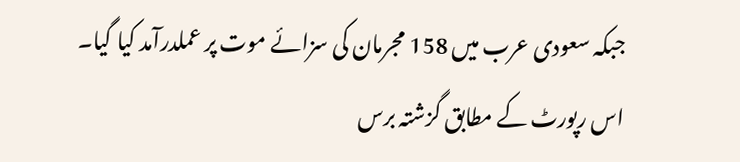جبکہ سعودی عرب میں 158 مجرمان کی سزائے موت پر عملدرآمد کیا گیا۔
اس رپورٹ کے مطابق گزشتہ برس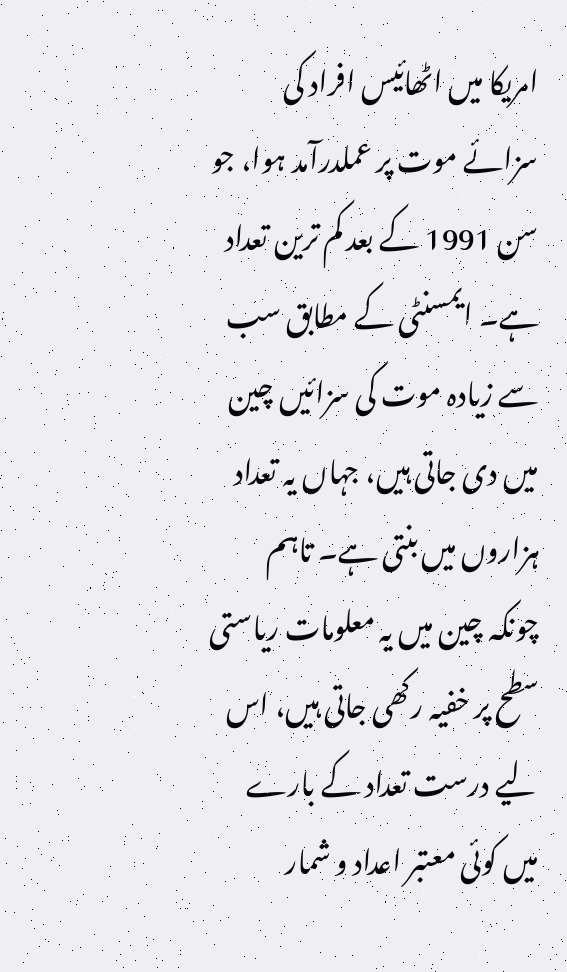امریکا میں اٹھائیس افراد کی سزائے موت پر عملدرآمد ہوا، جو سن 1991 کے بعد کم ترین تعداد ہے۔ ایمسنٹی کے مطابق سب سے زیادہ موت کی سزائیں چین میں دی جاتی ہیں، جہاں یہ تعداد ہزاروں میں بنتی ہے۔ تاہم چونکہ چین میں یہ معلومات ریاستی سطح پر خفیہ رکھی جاتی ہیں، اس لیے درست تعداد کے بارے میں کوئی معتبر اعداد و شمار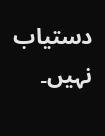دستیاب نہیں۔